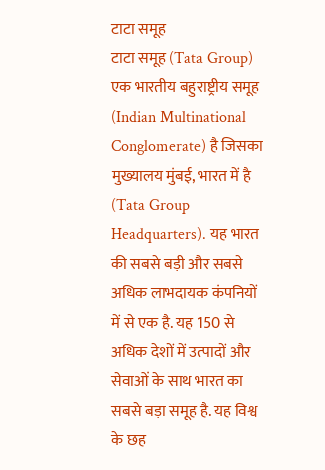टाटा समूह
टाटा समूह (Tata Group) एक भारतीय बहुराष्ट्रीय समूह (Indian Multinational Conglomerate) है जिसका मुख्यालय मुंबई, भारत में है (Tata Group Headquarters). यह भारत की सबसे बड़ी और सबसे अधिक लाभदायक कंपनियों में से एक है. यह 150 से अधिक देशों में उत्पादों और सेवाओं के साथ भारत का सबसे बड़ा समूह है. यह विश्व के छह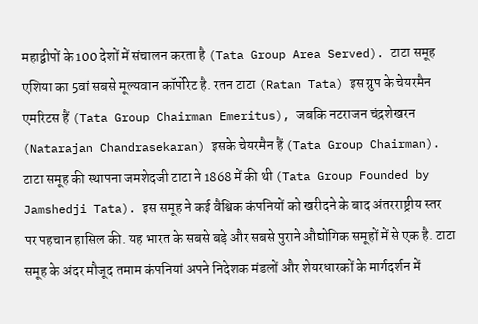महाद्वीपों के 100 देशों में संचालन करता है (Tata Group Area Served). टाटा समूह एशिया का 5वां सबसे मूल्यवान कॉर्पोरेट है. रतन टाटा (Ratan Tata) इस ग्रुप के चेयरमैन एमरिटस हैं (Tata Group Chairman Emeritus), जबकि नटराजन चंद्रशेखरन (Natarajan Chandrasekaran) इसके चेयरमैन हैं (Tata Group Chairman).
टाटा समूह की स्थापना जमशेदजी टाटा ने 1868 में की थी (Tata Group Founded by Jamshedji Tata). इस समूह ने कई वैश्विक कंपनियों को खरीदने के बाद अंतरराष्ट्रीय स्तर पर पहचान हासिल की. यह भारत के सबसे बड़े और सबसे पुराने औद्योगिक समूहों में से एक है. टाटा समूह के अंदर मौजूद तमाम कंपनियां अपने निदेशक मंडलों और शेयरधारकों के मार्गदर्शन में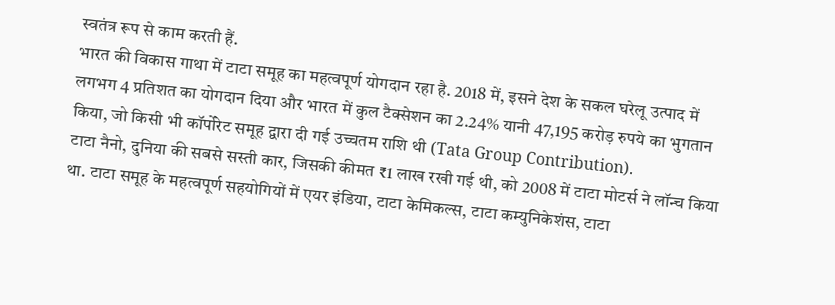स्वतंत्र रूप से काम करती हैं.
भारत की विकास गाथा में टाटा समूह का महत्वपूर्ण योगदान रहा है. 2018 में, इसने देश के सकल घरेलू उत्पाद में लगभग 4 प्रतिशत का योगदान दिया और भारत में कुल टैक्सेशन का 2.24% यानी 47,195 करोड़ रुपये का भुगतान किया, जो किसी भी कॉर्पोरेट समूह द्वारा दी गई उच्चतम राशि थी (Tata Group Contribution).
टाटा नैनो, दुनिया की सबसे सस्ती कार, जिसकी कीमत ₹1 लाख रखी गई थी, को 2008 में टाटा मोटर्स ने लॉन्च किया था. टाटा समूह के महत्वपूर्ण सहयोगियों में एयर इंडिया, टाटा केमिकल्स, टाटा कम्युनिकेशंस, टाटा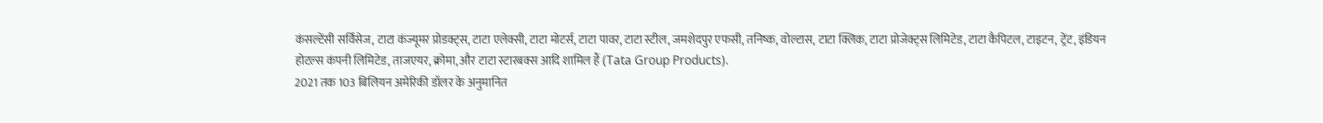कंसल्टेंसी सर्विसेज, टाटा कंज्यूमर प्रोडक्ट्स, टाटा एलेक्सी, टाटा मोटर्स, टाटा पावर, टाटा स्टील, जमशेदपुर एफसी, तनिष्क, वोल्टास, टाटा क्लिक, टाटा प्रोजेक्ट्स लिमिटेड, टाटा कैपिटल, टाइटन, ट्रेंट, इंडियन होटल्स कंपनी लिमिटेड, ताजएयर, क्रोमा, और टाटा स्टारबक्स आदि शामिल हैं (Tata Group Products).
2021 तक 103 बिलियन अमेरिकी डॉलर के अनुमानित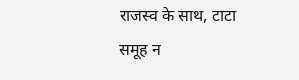राजस्व के साथ, टाटा समूह न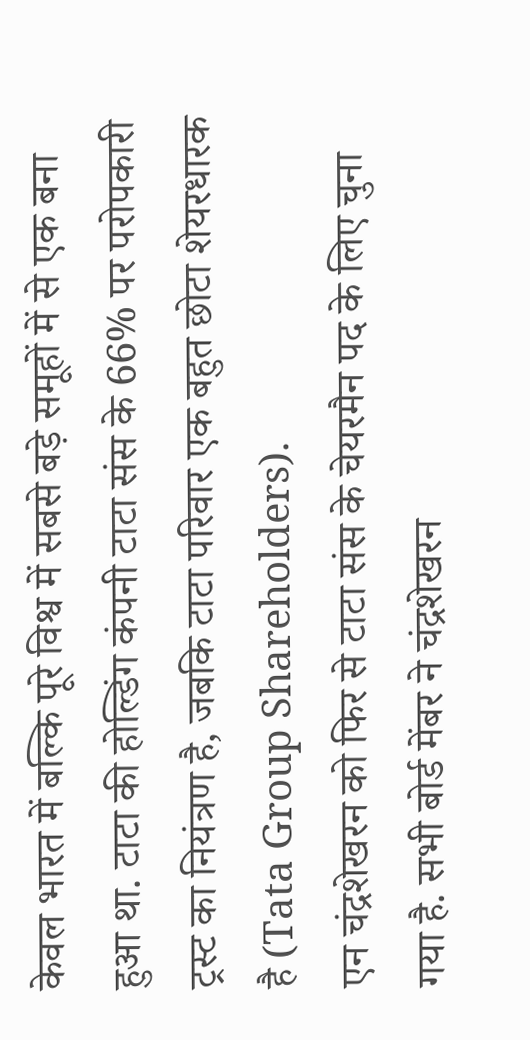केवल भारत में बल्कि पूरे विश्व में सबसे बड़े समूहों में से एक बना हुआ था. टाटा की होल्डिंग कंपनी टाटा संस के 66% पर परोपकारी ट्रस्ट का नियंत्रण है, जबकि टाटा परिवार एक बहुत छोटा शेयरधारक है (Tata Group Shareholders).
एन चंद्रशेखरन को फिर से टाटा संस के चेयरमैन पद के लिए चुना गया है. सभी बोर्ड मेंबर ने चंद्रशेखरन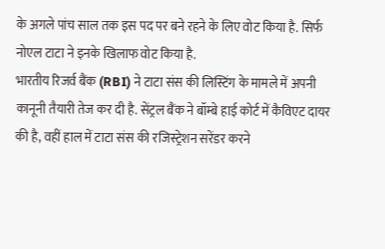के अगले पांच साल तक इस पद पर बने रहने के लिए वोट किया है. सिर्फ नोएल टाटा ने इनके खिलाफ वोट किया है.
भारतीय रिजर्व बैंक (RBI) ने टाटा संस की लिस्टिंग के मामले में अपनी कानूनी तैयारी तेज कर दी है. सेंट्रल बैंक ने बॉम्बे हाई कोर्ट में कैविएट दायर की है, वहीं हाल में टाटा संस की रजिस्ट्रेशन सरेंडर करने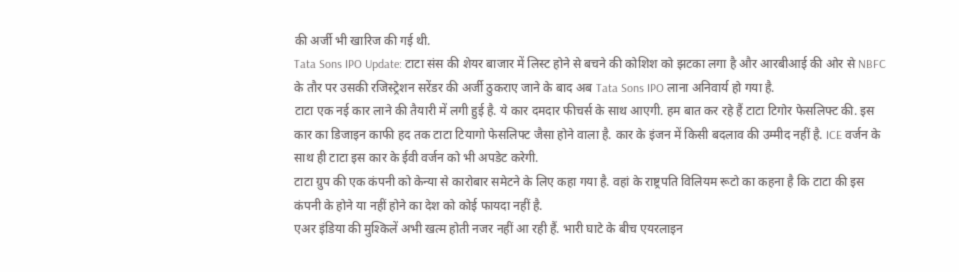की अर्जी भी खारिज की गई थी.
Tata Sons IPO Update: टाटा संस की शेयर बाजार में लिस्ट होने से बचने की कोशिश को झटका लगा है और आरबीआई की ओर से NBFC के तौर पर उसकी रजिस्ट्रेशन सरेंडर की अर्जी ठुकराए जाने के बाद अब Tata Sons IPO लाना अनिवार्य हो गया है.
टाटा एक नई कार लाने की तैयारी में लगी हुई है. ये कार दमदार फीचर्स के साथ आएगी. हम बात कर रहे हैं टाटा टिगोर फेसलिफ्ट की. इस कार का डिजाइन काफी हद तक टाटा टियागो फेसलिफ्ट जैसा होने वाला है. कार के इंजन में किसी बदलाव की उम्मीद नहीं है. ICE वर्जन के साथ ही टाटा इस कार के ईवी वर्जन को भी अपडेट करेगी.
टाटा ग्रुप की एक कंपनी को केन्या से कारोबार समेटने के लिए कहा गया है. वहां के राष्ट्रपति विलियम रूटो का कहना है कि टाटा की इस कंपनी के होने या नहीं होने का देश को कोई फायदा नहीं है.
एअर इंडिया की मुश्किलें अभी खत्म होती नजर नहीं आ रही हैं. भारी घाटे के बीच एयरलाइन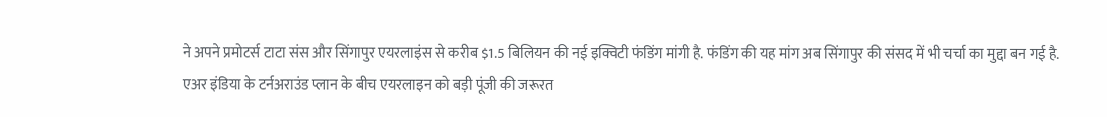ने अपने प्रमोटर्स टाटा संस और सिंगापुर एयरलाइंस से करीब $1.5 बिलियन की नई इक्विटी फंडिंग मांगी है. फंडिंग की यह मांग अब सिंगापुर की संसद में भी चर्चा का मुद्दा बन गई है.
एअर इंडिया के टर्नअराउंड प्लान के बीच एयरलाइन को बड़ी पूंजी की जरूरत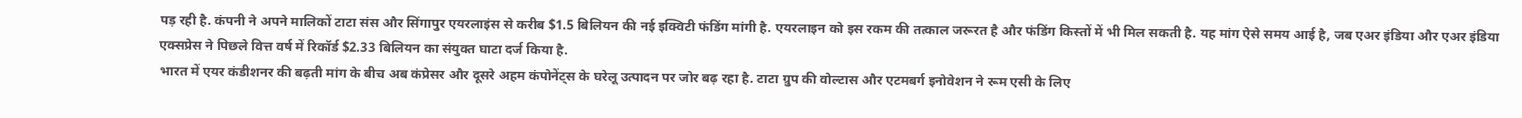पड़ रही है. कंपनी ने अपने मालिकों टाटा संस और सिंगापुर एयरलाइंस से करीब $1.5 बिलियन की नई इक्विटी फंडिंग मांगी है. एयरलाइन को इस रकम की तत्काल जरूरत है और फंडिंग किस्तों में भी मिल सकती है. यह मांग ऐसे समय आई है, जब एअर इंडिया और एअर इंडिया एक्सप्रेस ने पिछले वित्त वर्ष में रिकॉर्ड $2.33 बिलियन का संयुक्त घाटा दर्ज किया है.
भारत में एयर कंडीशनर की बढ़ती मांग के बीच अब कंप्रेसर और दूसरे अहम कंपोनेंट्स के घरेलू उत्पादन पर जोर बढ़ रहा है. टाटा ग्रुप की वोल्टास और एटमबर्ग इनोवेशन ने रूम एसी के लिए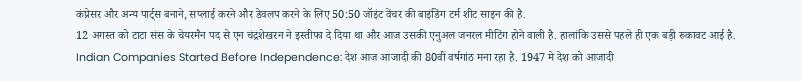कंप्रेसर और अन्य पार्ट्स बनाने, सप्लाई करने और डेवलप करने के लिए 50:50 जॉइंट वेंचर की बाइंडिंग टर्म शीट साइन की है.
12 अगस्त को टाटा संस के चेयरमैन पद से एन चंद्रशेखरन ने इस्तीफा दे दिया था और आज उसकी एनुअल जनरल मीटिंग होने वाली है. हालांकि उससे पहले ही एक बड़ी रुकावट आई है.
Indian Companies Started Before Independence: देश आज आजादी की 80वीं वर्षगांठ मना रहा है. 1947 मे देश को आजादी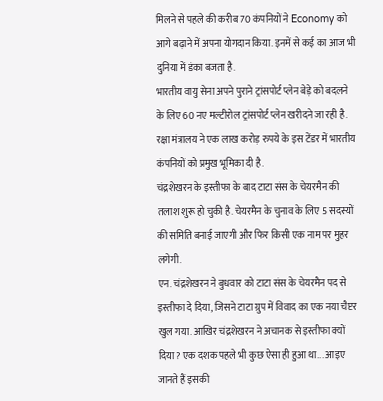मिलने से पहले की करीब 70 कंपनियों ने Economy को आगे बढ़ाने में अपना योगदान किया. इनमें से कई का आज भी दुनिया में डंका बजता है.
भारतीय वायु सेना अपने पुराने ट्रांसपोर्ट प्लेन बेड़े को बदलने के लिए 60 नए मल्टीरोल ट्रांसपोर्ट प्लेन खरीदने जा रही है. रक्षा मंत्रालय ने एक लाख करोड़ रुपये के इस टेंडर में भारतीय कंपनियों को प्रमुख भूमिका दी है.
चंद्रशेखरन के इस्तीफा के बाद टाटा संस के चेयरमैन की तलाश शुरू हो चुकी है. चेयरमैन के चुनाव के लिए 5 सदस्यों की समिति बनाई जाएगी और फिर किसी एक नाम पर मुहर लगेगी.
एन. चंद्रशेखरन ने बुधवार को टाटा संस के चेयरमैन पद से इस्तीफा दे दिया, जिसने टाटा ग्रुप में विवाद का एक नया चैप्टर खुल गया. आखिर चंद्रशेखरन ने अचानक से इस्तीफा क्यों दिया? एक दशक पहले भी कुछ ऐसा ही हुआ था... आइए जानते हैं इसकी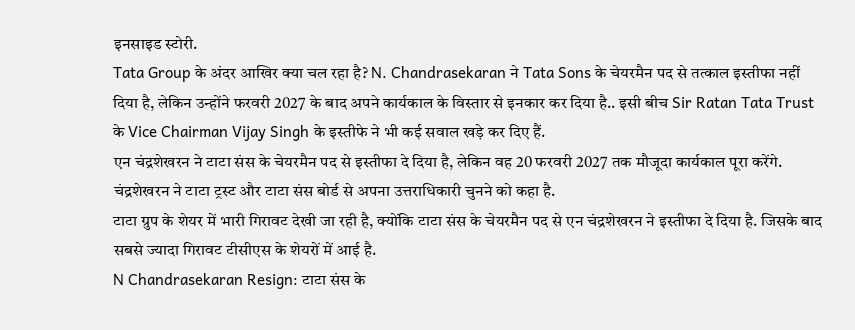इनसाइड स्टोरी.
Tata Group के अंदर आखिर क्या चल रहा है? N. Chandrasekaran ने Tata Sons के चेयरमैन पद से तत्काल इस्तीफा नहीं दिया है, लेकिन उन्होंने फरवरी 2027 के बाद अपने कार्यकाल के विस्तार से इनकार कर दिया है.. इसी बीच Sir Ratan Tata Trust के Vice Chairman Vijay Singh के इस्तीफे ने भी कई सवाल खड़े कर दिए हैं.
एन चंद्रशेखरन ने टाटा संस के चेयरमैन पद से इस्तीफा दे दिया है, लेकिन वह 20 फरवरी 2027 तक मौजूदा कार्यकाल पूरा करेंगे. चंद्रशेखरन ने टाटा ट्रस्ट और टाटा संस बोर्ड से अपना उत्तराधिकारी चुनने को कहा है.
टाटा ग्रुप के शेयर में भारी गिरावट देखी जा रही है, क्योंकि टाटा संस के चेयरमैन पद से एन चंद्रशेखरन ने इस्तीफा दे दिया है. जिसके बाद सबसे ज्यादा गिरावट टीसीएस के शेयरों में आई है.
N Chandrasekaran Resign: टाटा संस के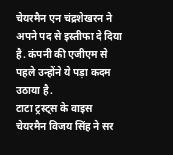चेयरमैन एन चंद्रशेखरन ने अपने पद से इस्तीफा दे दिया है. कंपनी की एजीएम से पहले उन्होंने ये पड़ा कदम उठाया है.
टाटा ट्रस्ट्स के वाइस चेयरमैन विजय सिंह ने सर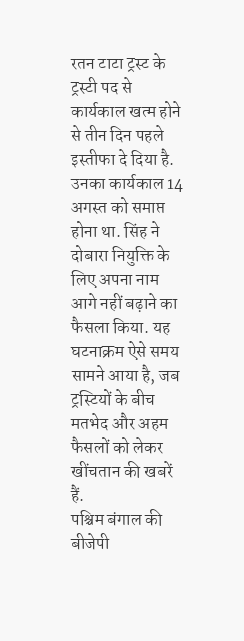रतन टाटा ट्रस्ट के ट्रस्टी पद से कार्यकाल खत्म होने से तीन दिन पहले इस्तीफा दे दिया है. उनका कार्यकाल 14 अगस्त को समाप्त होना था. सिंह ने दोबारा नियुक्ति के लिए अपना नाम आगे नहीं बढ़ाने का फैसला किया. यह घटनाक्रम ऐसे समय सामने आया है, जब ट्रस्टियों के बीच मतभेद और अहम फैसलों को लेकर खींचतान की खबरें हैं.
पश्चिम बंगाल की बीजेपी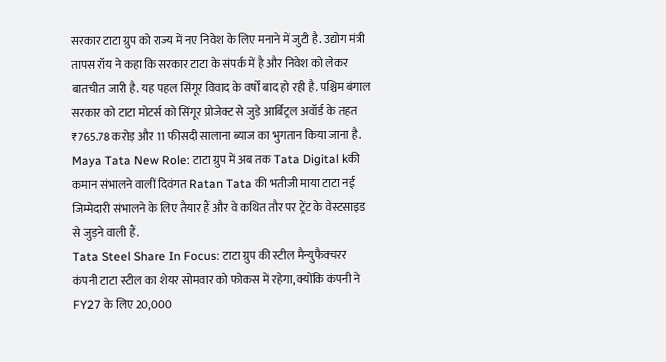सरकार टाटा ग्रुप को राज्य में नए निवेश के लिए मनाने में जुटी है. उद्योग मंत्री तापस रॉय ने कहा कि सरकार टाटा के संपर्क में है और निवेश को लेकर बातचीत जारी है. यह पहल सिंगूर विवाद के वर्षों बाद हो रही है. पश्चिम बंगाल सरकार को टाटा मोटर्स को सिंगूर प्रोजेक्ट से जुड़े आर्बिट्रल अवॉर्ड के तहत ₹765.78 करोड़ और 11 फीसदी सालाना ब्याज का भुगतान किया जाना है.
Maya Tata New Role: टाटा ग्रुप में अब तक Tata Digital kकी कमान संभालने वालीं दिवंगत Ratan Tata की भतीजी माया टाटा नई जिम्मेदारी संभालने के लिए तैयार हैं और वे कथित तौर पर ट्रेंट के वेस्टसाइड से जुड़ने वाली हैं.
Tata Steel Share In Focus: टाटा ग्रुप की स्टील मैन्युफैक्चरर कंपनी टाटा स्टील का शेयर सोमवार को फोकस में रहेगा, क्योंकि कंपनी ने FY27 के लिए 20,000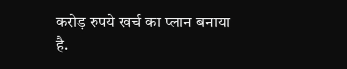करोड़ रुपये खर्च का प्लान बनाया है.